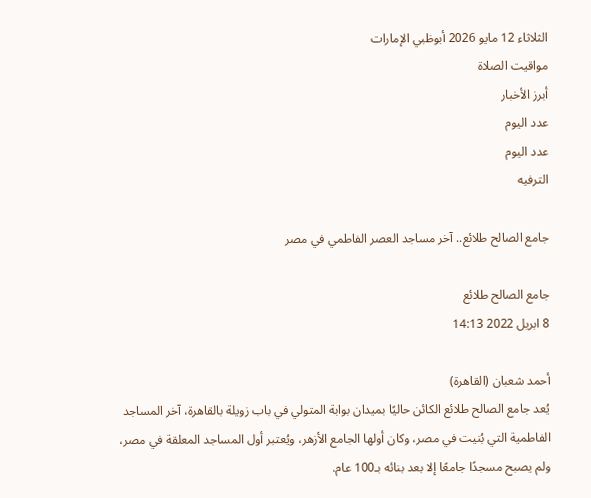الثلاثاء 12 مايو 2026 أبوظبي الإمارات
مواقيت الصلاة
أبرز الأخبار
عدد اليوم
عدد اليوم
الترفيه

جامع الصالح طلائع.. آخر مساجد العصر الفاطمي في مصر

جامع الصالح طلائع
8 ابريل 2022 14:13

أحمد شعبان (القاهرة)
يُعد جامع الصالح طلائع الكائن حاليًا بميدان بوابة المتولي في باب زويلة بالقاهرة، آخر المساجد الفاطمية التي بُنيت في مصر، وكان أولها الجامع الأزهر، ويُعتبر أول المساجد المعلقة في مصر، ولم يصبح مسجدًا جامعًا إلا بعد بنائه بـ100 عام.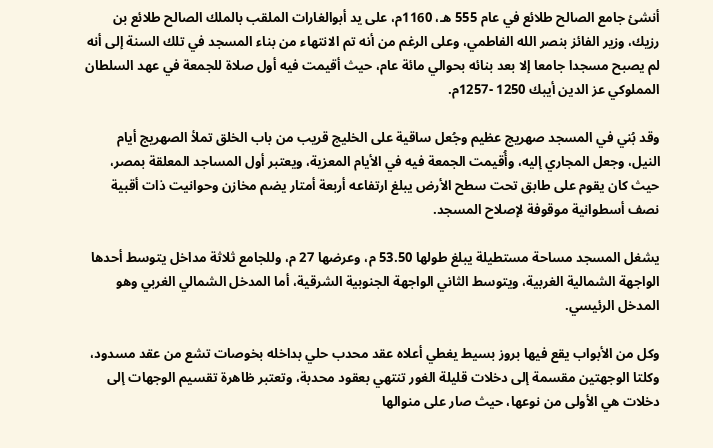أنشئ جامع الصالح طلائع في عام 555 هـ، 1160م، على يد أبوالغارات الملقب بالملك الصالح طلائع بن رزيك، وزير الفائز بنصر الله الفاطمي، وعلى الرغم من أنه تم الانتهاء من بناء المسجد في تلك السنة إلى أنه لم يصبح مسجدا جامعا إلا بعد بنائه بحوالي مائة عام، حيث أقيمت فيه أول صلاة للجمعة في عهد السلطان المملوكي عز الدين أيبك 1250 -1257م.

وقد بُني في المسجد صهريج عظيم وجُعل ساقية على الخليج قريب من باب الخلق تملأ الصهريج أيام النيل، وجعل المجاري إليه، وأُقيمت الجمعة فيه في الأيام المعزية، ويعتبر أول المساجد المعلقة بمصر، حيث كان يقوم على طابق تحت سطح الأرض يبلغ ارتفاعه أربعة أمتار يضم مخازن وحوانيت ذات أقبية نصف أسطوانية موقوفة لإصلاح المسجد.

يشغل المسجد مساحة مستطيلة يبلغ طولها 53.50 م، وعرضها 27 م، وللجامع ثلاثة مداخل يتوسط أحدها الواجهة الشمالية الغربية، ويتوسط الثاني الواجهة الجنوبية الشرقية، أما المدخل الشمالي الغربي وهو المدخل الرئيسي.

وكل من الأبواب يقع فيها بروز بسيط يغطي أعلاه عقد محدب حلي بداخله بخوصات تشع من عقد مسدود، وكلتا الوجهتين مقسمة إلى دخلات قليلة الغور تنتهي بعقود محدبة، وتعتبر ظاهرة تقسيم الوجهات إلى دخلات هي الأولى من نوعها، حيث صار على منوالها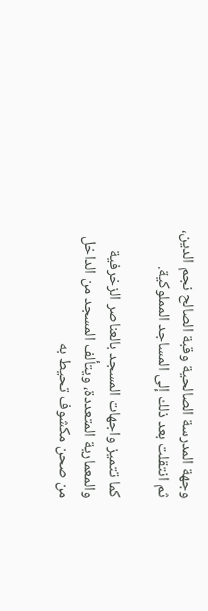وجهة المدرسة الصالحية وقبة الصالح نجم الدين، ثم انتقلت بعد ذلك إلى المساجد المملوكية.

كما تتميز واجهات المسجد بالعناصر الزخرفية والمعمارية المتعددة، ويتألف المسجد من الداخل من صحن مكشوف تحيط به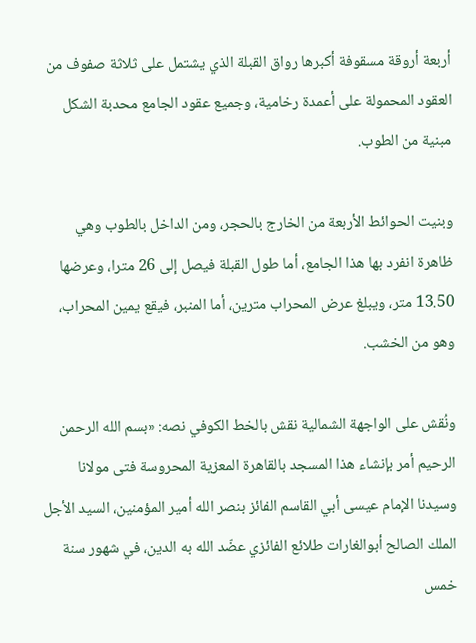أربعة أروقة مسقوفة أكبرها رواق القبلة الذي يشتمل على ثلاثة صفوف من العقود المحمولة على أعمدة رخامية، وجميع عقود الجامع محدبة الشكل مبنية من الطوب.

وبنيت الحوائط الأربعة من الخارج بالحجر، ومن الداخل بالطوب وهي ظاهرة انفرد بها هذا الجامع، أما طول القبلة فيصل إلى 26 مترا، وعرضها 13.50 متر، ويبلغ عرض المحراب مترين، أما المنبر، فيقع يمين المحراب، وهو من الخشب.

ونُقش على الواجهة الشمالية نقش بالخط الكوفي نصه: «بسم الله الرحمن الرحيم أمر بإنشاء هذا المسجد بالقاهرة المعزية المحروسة فتى مولانا وسيدنا الإمام عيسى أبي القاسم الفائز بنصر الله أمير المؤمنين، السيد الأجل الملك الصالح أبوالغارات طلائع الفائزي عضّد الله به الدين، في شهور سنة خمس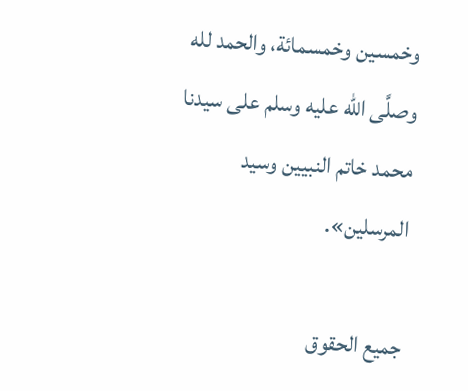وخمسين وخمسمائة، والحمد لله وصلَّى الله عليه وسلم على سيدنا محمد خاتم النبيين وسيد المرسلين».

جميع الحقوق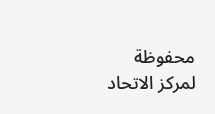محفوظة لمركز الاتحاد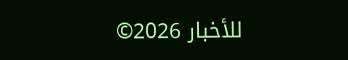للأخبار 2026©